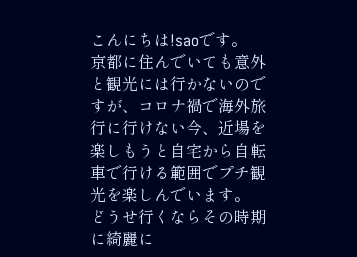こんにちは!saoです。
京都に住んでいても意外と観光には行かないのですが、コロナ禍で海外旅行に行けない今、近場を楽しもうと自宅から自転車で行ける範囲でプチ観光を楽しんでいます。
どうせ行くならその時期に綺麗に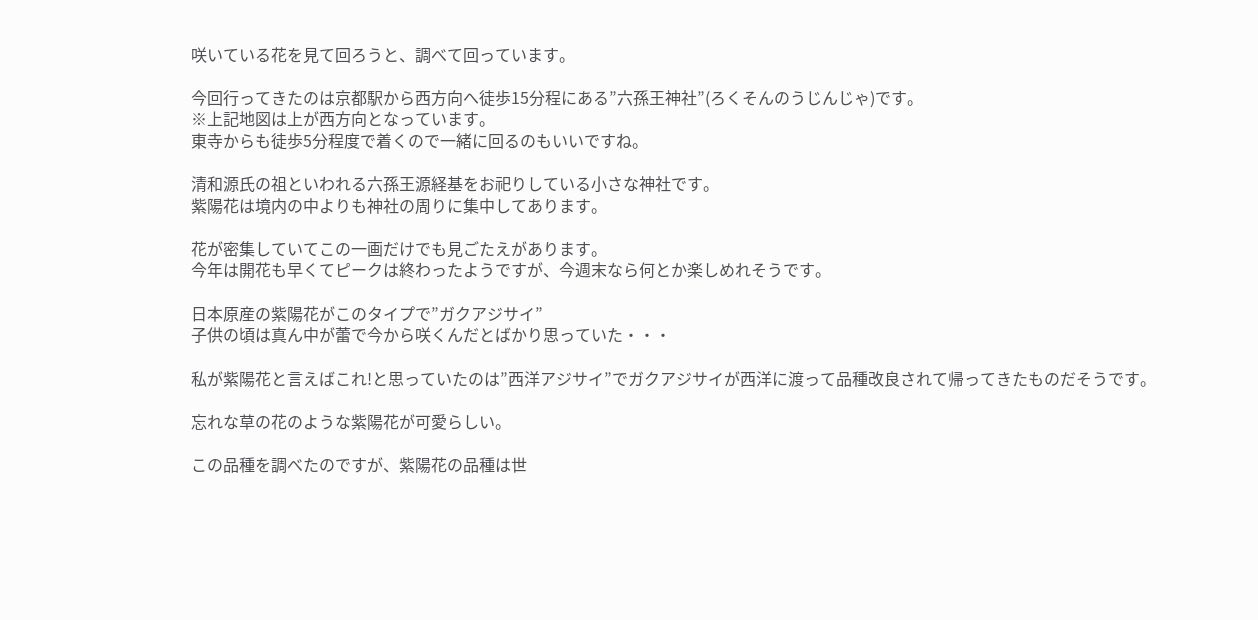咲いている花を見て回ろうと、調べて回っています。

今回行ってきたのは京都駅から西方向へ徒歩15分程にある”六孫王神社”(ろくそんのうじんじゃ)です。
※上記地図は上が西方向となっています。
東寺からも徒歩5分程度で着くので一緒に回るのもいいですね。

清和源氏の祖といわれる六孫王源経基をお祀りしている小さな神社です。
紫陽花は境内の中よりも神社の周りに集中してあります。

花が密集していてこの一画だけでも見ごたえがあります。
今年は開花も早くてピークは終わったようですが、今週末なら何とか楽しめれそうです。

日本原産の紫陽花がこのタイプで”ガクアジサイ”
子供の頃は真ん中が蕾で今から咲くんだとばかり思っていた・・・

私が紫陽花と言えばこれ!と思っていたのは”西洋アジサイ”でガクアジサイが西洋に渡って品種改良されて帰ってきたものだそうです。

忘れな草の花のような紫陽花が可愛らしい。

この品種を調べたのですが、紫陽花の品種は世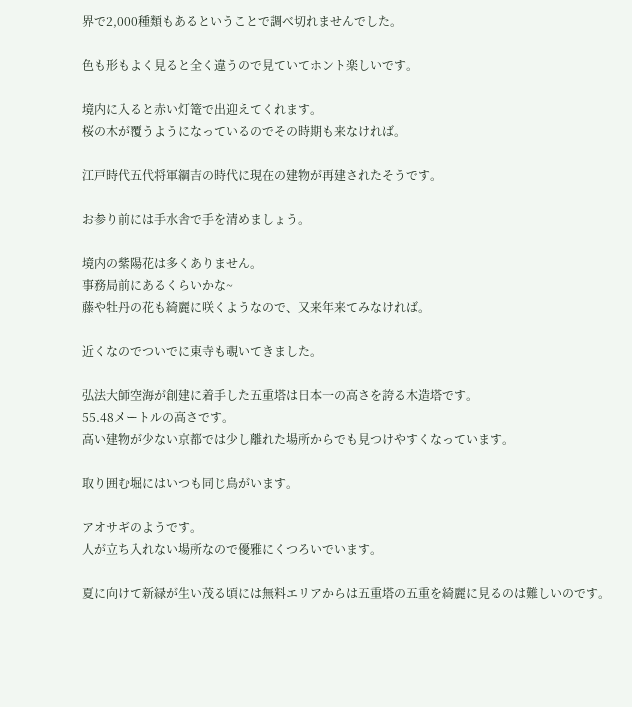界で2,000種類もあるということで調べ切れませんでした。

色も形もよく見ると全く違うので見ていてホント楽しいです。

境内に入ると赤い灯篭で出迎えてくれます。
桜の木が覆うようになっているのでその時期も来なければ。

江戸時代五代将軍綱吉の時代に現在の建物が再建されたそうです。

お参り前には手水舎で手を清めましょう。

境内の紫陽花は多くありません。
事務局前にあるくらいかな~
藤や牡丹の花も綺麗に咲くようなので、又来年来てみなければ。

近くなのでついでに東寺も覗いてきました。

弘法大師空海が創建に着手した五重塔は日本一の高さを誇る木造塔です。
55.48メートルの高さです。
高い建物が少ない京都では少し離れた場所からでも見つけやすくなっています。

取り囲む堀にはいつも同じ鳥がいます。

アオサギのようです。
人が立ち入れない場所なので優雅にくつろいでいます。

夏に向けて新緑が生い茂る頃には無料エリアからは五重塔の五重を綺麗に見るのは難しいのです。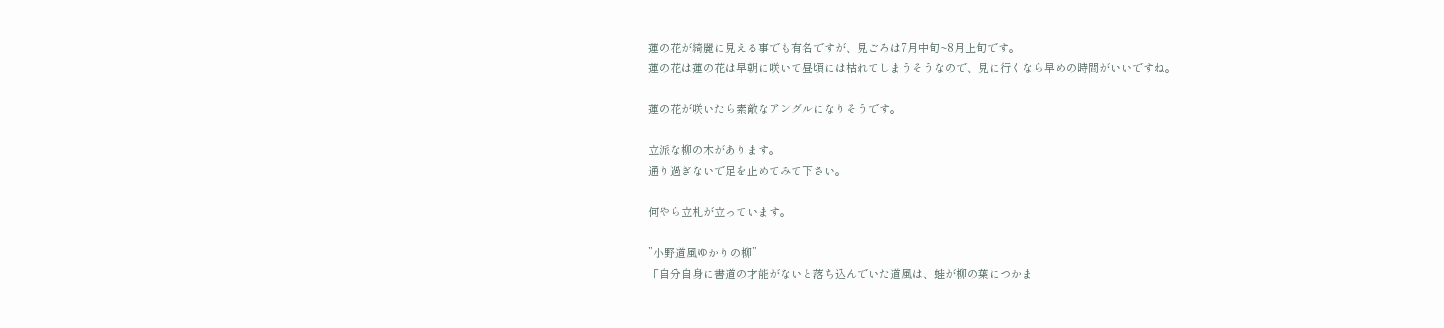蓮の花が綺麗に見える事でも有名ですが、見ごろは7月中旬~8月上旬です。
蓮の花は蓮の花は早朝に咲いて昼頃には枯れてしまうそうなので、見に行くなら早めの時間がいいですね。

蓮の花が咲いたら素敵なアングルになりそうです。

立派な柳の木があります。
通り過ぎないで足を止めてみて下さい。

何やら立札が立っています。

”小野道風ゆかりの柳”
「自分自身に書道の才能がないと落ち込んでいた道風は、蛙が柳の葉につかま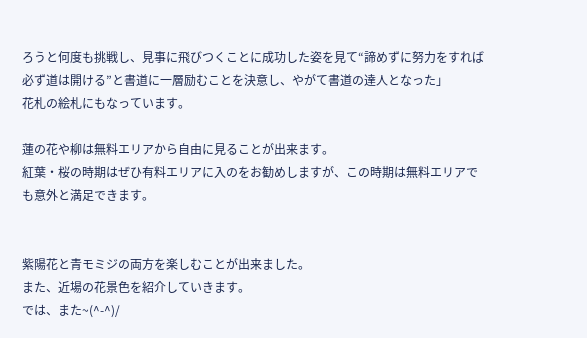ろうと何度も挑戦し、見事に飛びつくことに成功した姿を見て“諦めずに努力をすれば必ず道は開ける”と書道に一層励むことを決意し、やがて書道の達人となった」
花札の絵札にもなっています。

蓮の花や柳は無料エリアから自由に見ることが出来ます。
紅葉・桜の時期はぜひ有料エリアに入のをお勧めしますが、この時期は無料エリアでも意外と満足できます。


紫陽花と青モミジの両方を楽しむことが出来ました。
また、近場の花景色を紹介していきます。
では、また~(^-^)/